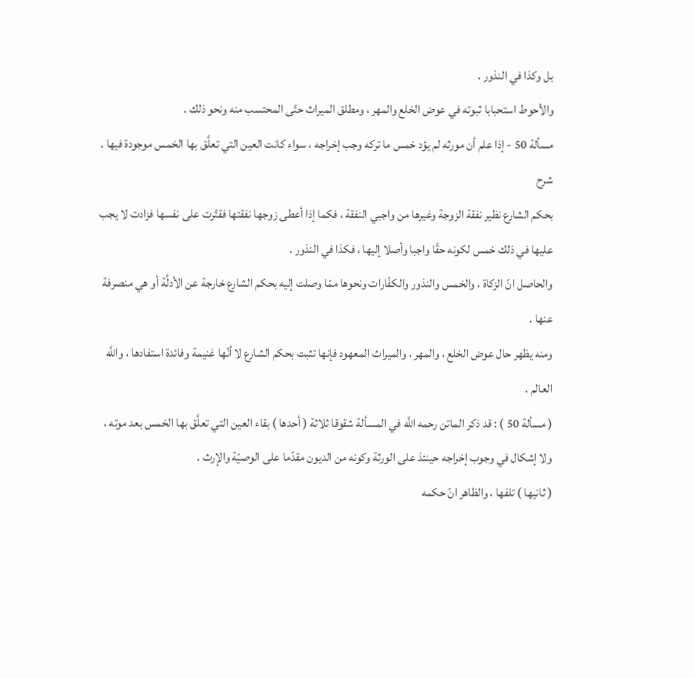بل وكذا في النذور .
والأحوط استحبابا ثبوته في عوض الخلع والمهر ، ومطلق الميراث حتّى المحتسب منه ونحو ذلك .
مسألة 50 - إذا علم أن مورثه لم يؤد خمس ما تركه وجب إخراجه ، سواء كانت العين التي تعلَّق بها الخمس موجودة فيها .
شرح
بحكم الشارع نظير نفقة الزوجة وغيرها من واجبي النفقة ، فكما إذا أعطى زوجها نفقتها فقتّرت على نفسها فزادت لا يجب عليها في ذلك خمس لكونه حقّا واجبا وأصلا إليها ، فكذا في النذور .
والحاصل انّ الزكاة ، والخمس والنذور والكفّارات ونحوها ممّا وصلت إليه بحكم الشارع خارجة عن الأدلَّة أو هي منصرفة عنها .
ومنه يظهر حال عوض الخلع ، والمهر ، والميراث المعهود فإنها تثبت بحكم الشارع لا أنّها غنيمة وفائدة استفادها ، واللَّه العالم .
( مسألة 50 ) : قد ذكر الماتن رحمه اللَّه في المسألة شقوقا ثلاثة ( أحدها ) بقاء العين التي تعلَّق بها الخمس بعد موته ، ولا إشكال في وجوب إخراجه حينئذ على الورثة وكونه من الديون مقدّما على الوصيّة والإرث .
( ثانيها ) تلفها ، والظاهر انّ حكمه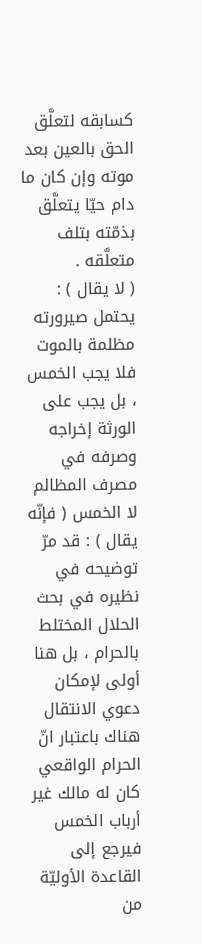كسابقه لتعلَّق الحق بالعين بعد موته وإن كان ما دام حيّا يتعلَّق بذمّته بتلف متعلَّقه .
( لا يقال ) : يحتمل صيرورته مظلمة بالموت فلا يجب الخمس ، بل يجب على الورثة إخراجه وصرفه في مصرف المظالم لا الخمس ( فإنّه يقال ) : قد مرّ توضيحه في نظيره في بحث الحلال المختلط بالحرام ، بل هنا أولى لإمكان دعوي الانتقال هناك باعتبار انّ الحرام الواقعي كان له مالك غير أرباب الخمس فيرجع إلى القاعدة الأوليّة من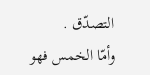التصدّق .
وأمّا الخمس فهو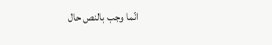انّما وجب بالنص حال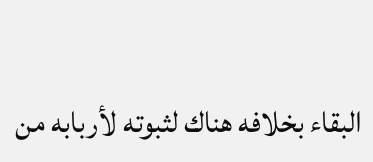البقاء بخلافه هناك لثبوته لأربابه من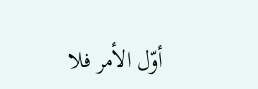أوّل الأمر فلا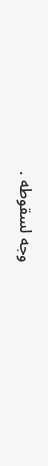وجه لسقوطه .